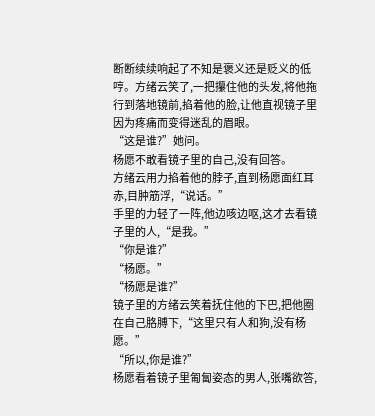断断续续响起了不知是褒义还是贬义的低哼。方绪云笑了,一把攥住他的头发,将他拖行到落地镜前,掐着他的脸,让他直视镜子里因为疼痛而变得迷乱的眉眼。
“这是谁?”她问。
杨愿不敢看镜子里的自己,没有回答。
方绪云用力掐着他的脖子,直到杨愿面红耳赤,目肿筋浮,“说话。”
手里的力轻了一阵,他边咳边呕,这才去看镜子里的人,“是我。”
“你是谁?”
“杨愿。”
“杨愿是谁?”
镜子里的方绪云笑着抚住他的下巴,把他圈在自己胳膊下,“这里只有人和狗,没有杨愿。”
“所以,你是谁?”
杨愿看着镜子里匍匐姿态的男人,张嘴欲答,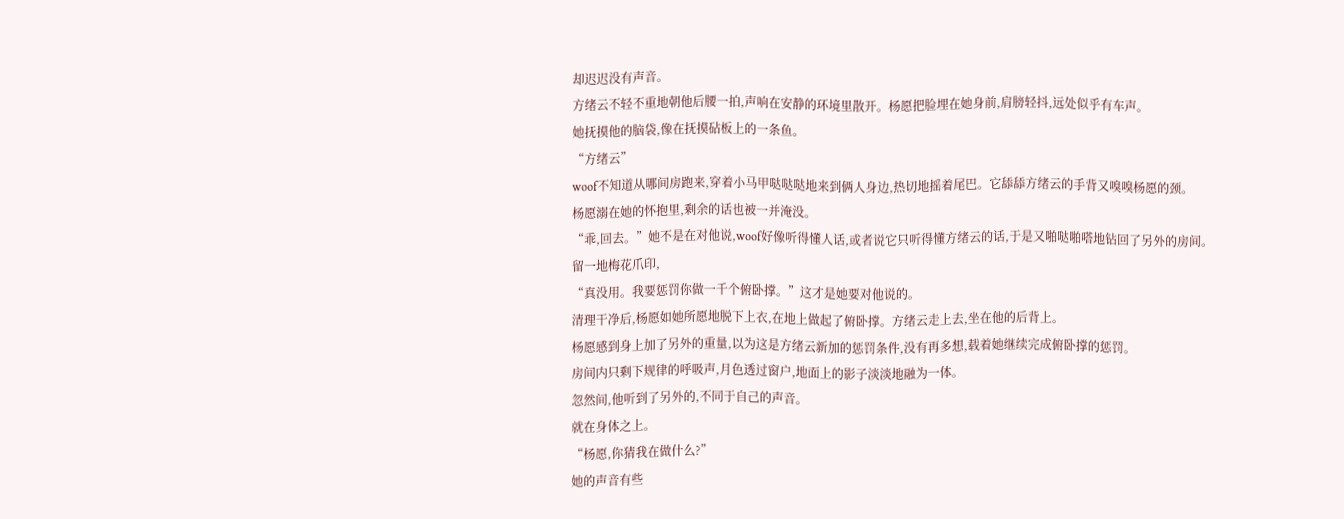却迟迟没有声音。
方绪云不轻不重地朝他后腰一拍,声响在安静的环境里散开。杨愿把脸埋在她身前,肩膀轻抖,远处似乎有车声。
她抚摸他的脑袋,像在抚摸砧板上的一条鱼。
“方绪云”
woof不知道从哪间房跑来,穿着小马甲哒哒哒地来到俩人身边,热切地摇着尾巴。它舔舔方绪云的手背又嗅嗅杨愿的颈。
杨愿溺在她的怀抱里,剩余的话也被一并淹没。
“乖,回去。”她不是在对他说,woof好像听得懂人话,或者说它只听得懂方绪云的话,于是又啪哒啪嗒地钻回了另外的房间。
留一地梅花爪印,
“真没用。我要惩罚你做一千个俯卧撑。”这才是她要对他说的。
清理干净后,杨愿如她所愿地脱下上衣,在地上做起了俯卧撑。方绪云走上去,坐在他的后背上。
杨愿感到身上加了另外的重量,以为这是方绪云新加的惩罚条件,没有再多想,载着她继续完成俯卧撑的惩罚。
房间内只剩下规律的呼吸声,月色透过窗户,地面上的影子淡淡地融为一体。
忽然间,他听到了另外的,不同于自己的声音。
就在身体之上。
“杨愿,你猜我在做什么?”
她的声音有些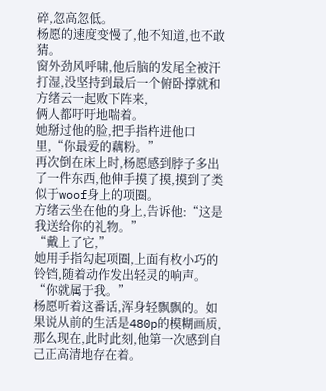碎,忽高忽低。
杨愿的速度变慢了,他不知道,也不敢猜。
窗外劲风呼啸,他后脑的发尾全被汗打湿,没坚持到最后一个俯卧撑就和方绪云一起败下阵来,
俩人都吁吁地喘着。
她掰过他的脸,把手指杵进他口里,“你最爱的藕粉。”
再次倒在床上时,杨愿感到脖子多出了一件东西,他伸手摸了摸,摸到了类似于woof身上的项圈。
方绪云坐在他的身上,告诉他:“这是我送给你的礼物。”
“戴上了它,”
她用手指勾起项圈,上面有枚小巧的铃铛,随着动作发出轻灵的响声。
“你就属于我。”
杨愿听着这番话,浑身轻飘飘的。如果说从前的生活是480p的模糊画质,那么现在,此时此刻,他第一次感到自己正高清地存在着。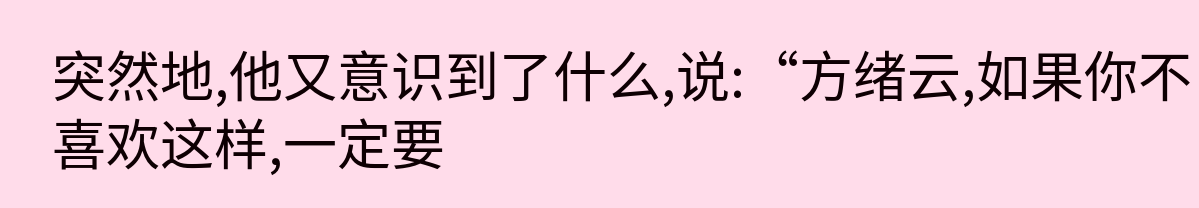突然地,他又意识到了什么,说:“方绪云,如果你不喜欢这样,一定要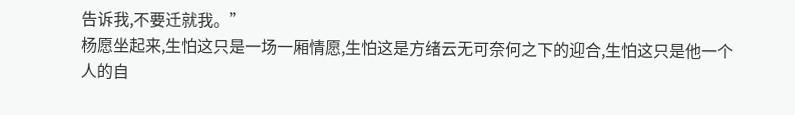告诉我,不要迁就我。”
杨愿坐起来,生怕这只是一场一厢情愿,生怕这是方绪云无可奈何之下的迎合,生怕这只是他一个人的自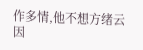作多情,他不想方绪云因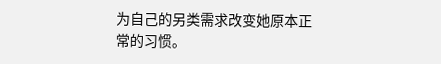为自己的另类需求改变她原本正常的习惯。